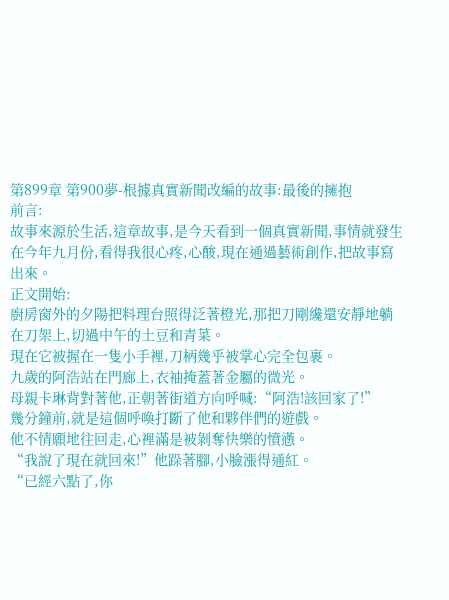第899章 第900夢-根據真實新聞改編的故事:最後的擁抱
前言:
故事來源於生活,這章故事,是今天看到一個真實新聞,事情就發生在今年九月份,看得我很心疼,心酸,現在通過藝術創作,把故事寫出來。
正文開始:
廚房窗外的夕陽把料理台照得泛著橙光,那把刀剛纔還安靜地躺在刀架上,切過中午的土豆和青菜。
現在它被握在一隻小手裡,刀柄幾乎被掌心完全包裹。
九歲的阿浩站在門廊上,衣袖掩蓋著金屬的微光。
母親卡琳背對著他,正朝著街道方向呼喊:“阿浩!該回家了!”
幾分鐘前,就是這個呼喚打斷了他和夥伴們的遊戲。
他不情願地往回走,心裡滿是被剝奪快樂的憤懣。
“我說了現在就回來!”他跺著腳,小臉漲得通紅。
“已經六點了,你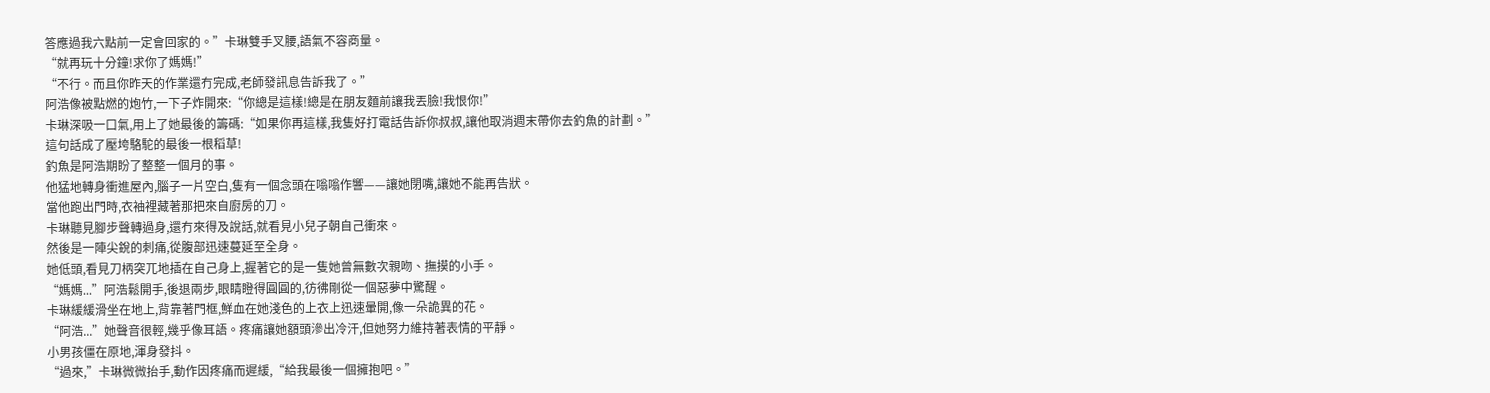答應過我六點前一定會回家的。”卡琳雙手叉腰,語氣不容商量。
“就再玩十分鐘!求你了媽媽!”
“不行。而且你昨天的作業還冇完成,老師發訊息告訴我了。”
阿浩像被點燃的炮竹,一下子炸開來:“你總是這樣!總是在朋友麵前讓我丟臉!我恨你!”
卡琳深吸一口氣,用上了她最後的籌碼:“如果你再這樣,我隻好打電話告訴你叔叔,讓他取消週末帶你去釣魚的計劃。”
這句話成了壓垮駱駝的最後一根稻草!
釣魚是阿浩期盼了整整一個月的事。
他猛地轉身衝進屋內,腦子一片空白,隻有一個念頭在嗡嗡作響——讓她閉嘴,讓她不能再告狀。
當他跑出門時,衣袖裡藏著那把來自廚房的刀。
卡琳聽見腳步聲轉過身,還冇來得及說話,就看見小兒子朝自己衝來。
然後是一陣尖銳的刺痛,從腹部迅速蔓延至全身。
她低頭,看見刀柄突兀地插在自己身上,握著它的是一隻她曾無數次親吻、撫摸的小手。
“媽媽...”阿浩鬆開手,後退兩步,眼睛瞪得圓圓的,彷彿剛從一個惡夢中驚醒。
卡琳緩緩滑坐在地上,背靠著門框,鮮血在她淺色的上衣上迅速暈開,像一朵詭異的花。
“阿浩...”她聲音很輕,幾乎像耳語。疼痛讓她額頭滲出冷汗,但她努力維持著表情的平靜。
小男孩僵在原地,渾身發抖。
“過來,”卡琳微微抬手,動作因疼痛而遲緩,“給我最後一個擁抱吧。”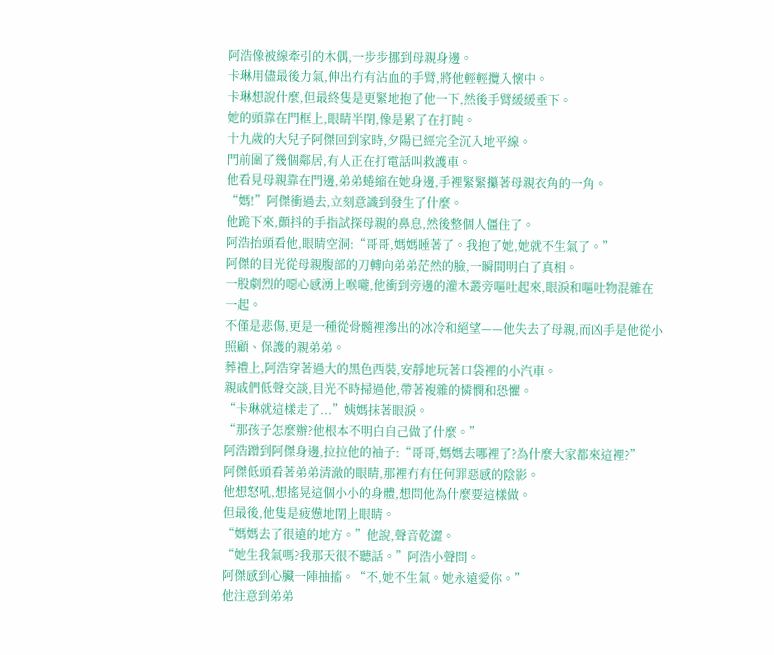阿浩像被線牽引的木偶,一步步挪到母親身邊。
卡琳用儘最後力氣,伸出冇有沾血的手臂,將他輕輕攬入懷中。
卡琳想說什麼,但最終隻是更緊地抱了他一下,然後手臂緩緩垂下。
她的頭靠在門框上,眼睛半閉,像是累了在打盹。
十九歲的大兒子阿傑回到家時,夕陽已經完全沉入地平線。
門前圍了幾個鄰居,有人正在打電話叫救護車。
他看見母親靠在門邊,弟弟蜷縮在她身邊,手裡緊緊攥著母親衣角的一角。
“媽!”阿傑衝過去,立刻意識到發生了什麼。
他跪下來,顫抖的手指試探母親的鼻息,然後整個人僵住了。
阿浩抬頭看他,眼睛空洞:“哥哥,媽媽睡著了。我抱了她,她就不生氣了。”
阿傑的目光從母親腹部的刀轉向弟弟茫然的臉,一瞬間明白了真相。
一股劇烈的噁心感湧上喉嚨,他衝到旁邊的灌木叢旁嘔吐起來,眼淚和嘔吐物混雜在一起。
不僅是悲傷,更是一種從骨髓裡滲出的冰冷和絕望——他失去了母親,而凶手是他從小照顧、保護的親弟弟。
葬禮上,阿浩穿著過大的黑色西裝,安靜地玩著口袋裡的小汽車。
親戚們低聲交談,目光不時掃過他,帶著複雜的憐憫和恐懼。
“卡琳就這樣走了...”姨媽抹著眼淚。
“那孩子怎麼辦?他根本不明白自己做了什麼。”
阿浩蹭到阿傑身邊,拉拉他的袖子:“哥哥,媽媽去哪裡了?為什麼大家都來這裡?”
阿傑低頭看著弟弟清澈的眼睛,那裡冇有任何罪惡感的陰影。
他想怒吼,想搖晃這個小小的身體,想問他為什麼要這樣做。
但最後,他隻是疲憊地閉上眼睛。
“媽媽去了很遠的地方。”他說,聲音乾澀。
“她生我氣嗎?我那天很不聽話。”阿浩小聲問。
阿傑感到心臟一陣抽搐。“不,她不生氣。她永遠愛你。”
他注意到弟弟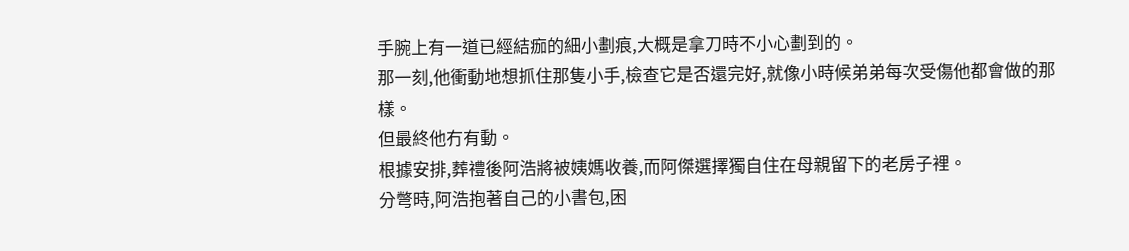手腕上有一道已經結痂的細小劃痕,大概是拿刀時不小心劃到的。
那一刻,他衝動地想抓住那隻小手,檢查它是否還完好,就像小時候弟弟每次受傷他都會做的那樣。
但最終他冇有動。
根據安排,葬禮後阿浩將被姨媽收養,而阿傑選擇獨自住在母親留下的老房子裡。
分彆時,阿浩抱著自己的小書包,困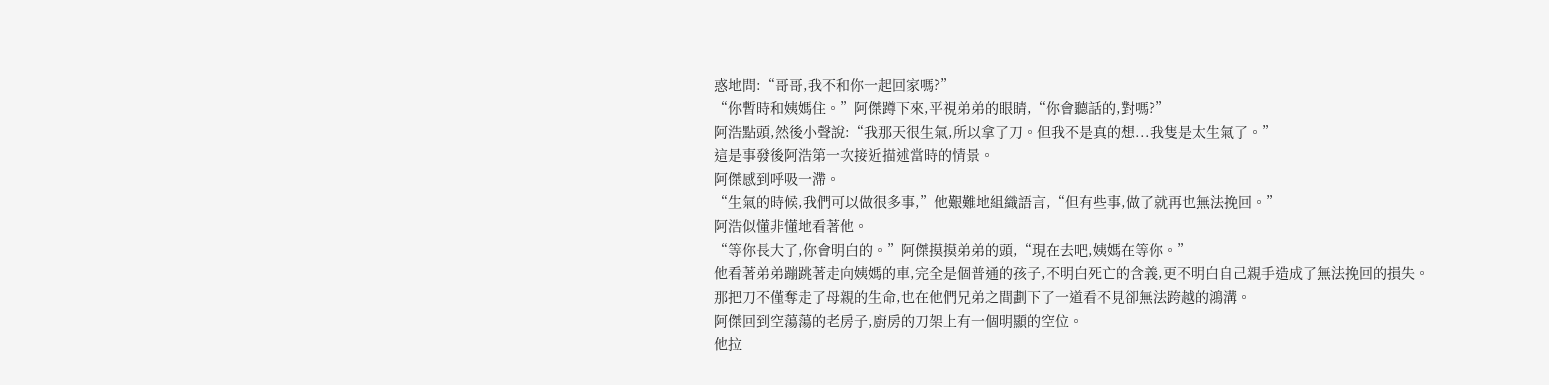惑地問:“哥哥,我不和你一起回家嗎?”
“你暫時和姨媽住。”阿傑蹲下來,平視弟弟的眼睛,“你會聽話的,對嗎?”
阿浩點頭,然後小聲說:“我那天很生氣,所以拿了刀。但我不是真的想...我隻是太生氣了。”
這是事發後阿浩第一次接近描述當時的情景。
阿傑感到呼吸一滯。
“生氣的時候,我們可以做很多事,”他艱難地組織語言,“但有些事,做了就再也無法挽回。”
阿浩似懂非懂地看著他。
“等你長大了,你會明白的。”阿傑摸摸弟弟的頭,“現在去吧,姨媽在等你。”
他看著弟弟蹦跳著走向姨媽的車,完全是個普通的孩子,不明白死亡的含義,更不明白自己親手造成了無法挽回的損失。
那把刀不僅奪走了母親的生命,也在他們兄弟之間劃下了一道看不見卻無法跨越的鴻溝。
阿傑回到空蕩蕩的老房子,廚房的刀架上有一個明顯的空位。
他拉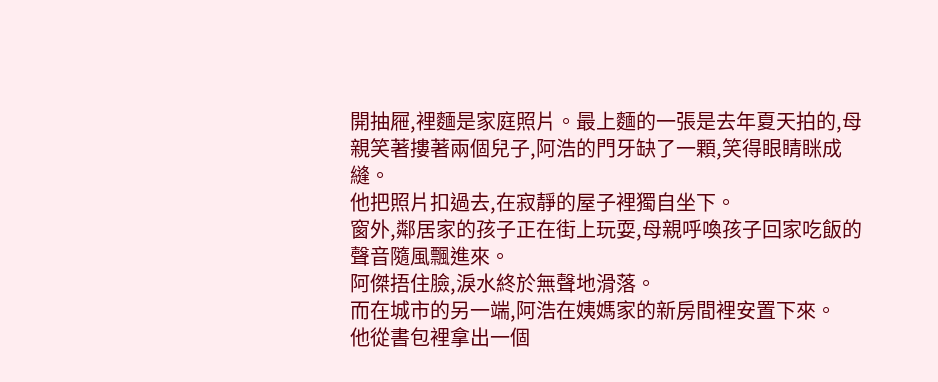開抽屜,裡麵是家庭照片。最上麵的一張是去年夏天拍的,母親笑著摟著兩個兒子,阿浩的門牙缺了一顆,笑得眼睛眯成縫。
他把照片扣過去,在寂靜的屋子裡獨自坐下。
窗外,鄰居家的孩子正在街上玩耍,母親呼喚孩子回家吃飯的聲音隨風飄進來。
阿傑捂住臉,淚水終於無聲地滑落。
而在城市的另一端,阿浩在姨媽家的新房間裡安置下來。
他從書包裡拿出一個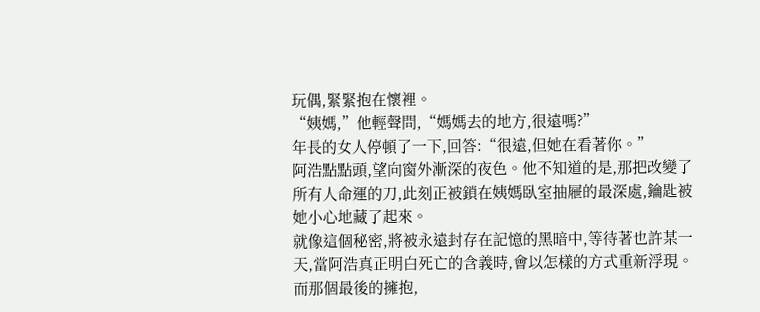玩偶,緊緊抱在懷裡。
“姨媽,”他輕聲問,“媽媽去的地方,很遠嗎?”
年長的女人停頓了一下,回答:“很遠,但她在看著你。”
阿浩點點頭,望向窗外漸深的夜色。他不知道的是,那把改變了所有人命運的刀,此刻正被鎖在姨媽臥室抽屜的最深處,鑰匙被她小心地藏了起來。
就像這個秘密,將被永遠封存在記憶的黑暗中,等待著也許某一天,當阿浩真正明白死亡的含義時,會以怎樣的方式重新浮現。
而那個最後的擁抱,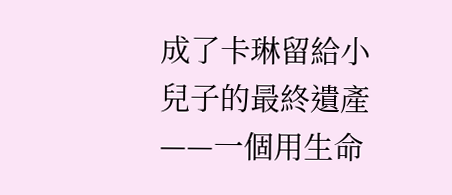成了卡琳留給小兒子的最終遺產——一個用生命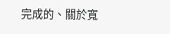完成的、關於寬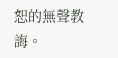恕的無聲教誨。